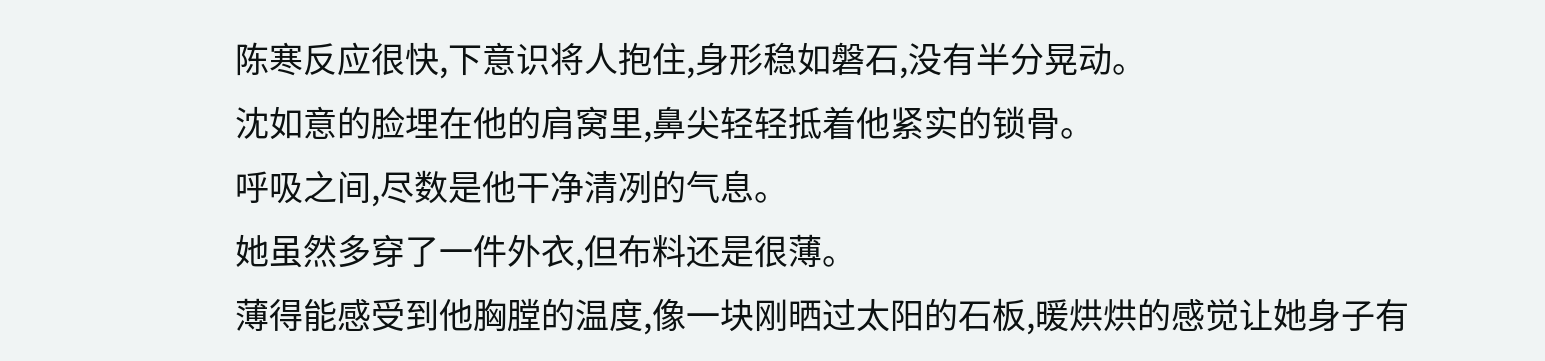陈寒反应很快,下意识将人抱住,身形稳如磐石,没有半分晃动。
沈如意的脸埋在他的肩窝里,鼻尖轻轻抵着他紧实的锁骨。
呼吸之间,尽数是他干净清冽的气息。
她虽然多穿了一件外衣,但布料还是很薄。
薄得能感受到他胸膛的温度,像一块刚晒过太阳的石板,暖烘烘的感觉让她身子有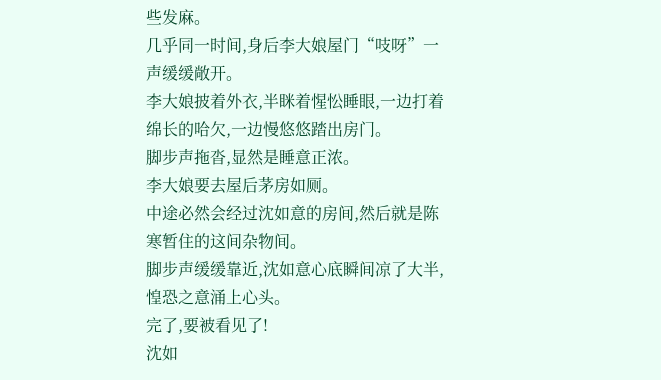些发麻。
几乎同一时间,身后李大娘屋门“吱呀”一声缓缓敞开。
李大娘披着外衣,半眯着惺忪睡眼,一边打着绵长的哈欠,一边慢悠悠踏出房门。
脚步声拖沓,显然是睡意正浓。
李大娘要去屋后茅房如厕。
中途必然会经过沈如意的房间,然后就是陈寒暂住的这间杂物间。
脚步声缓缓靠近,沈如意心底瞬间凉了大半,惶恐之意涌上心头。
完了,要被看见了!
沈如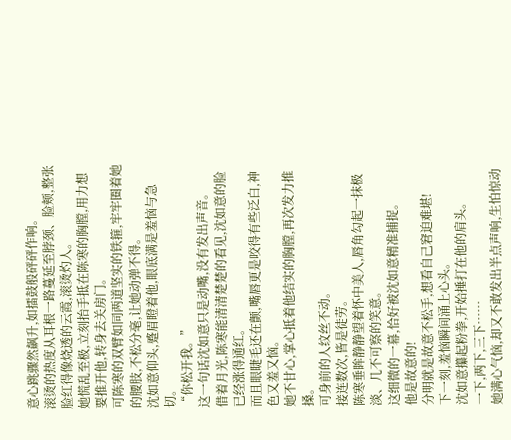意心跳骤然飙升,如擂鼓般砰砰作响。
滚烫的热度从耳根一路蔓延至脖颈、脸颊,整张脸红得像烧透的云霞,滚烫灼人。
她慌乱至极,立刻抬手抵在陈寒的胸膛,用力想要推开他,转身去关房门。
可陈寒的双臂如同两道坚实的铁箍,牢牢圈着她的腰肢,不松分毫,让她动弹不得。
沈如意仰头,蹙眉瞪着他,眼底满是羞恼与急切。
“你松开我。”
这一句话沈如意只是动嘴,没有发出声音。
借着月光,陈寒能清清楚楚的看见,沈如意的脸已经涨得通红。
而且眼睫毛还在颤,嘴唇更是咬得有些泛白,神色又羞又恼。
她不甘心,掌心抵着他结实的胸膛,再次发力推搡。
可身前的人纹丝不动。
接连数次,皆是徒劳。
陈寒垂眸静静望着怀中美人,唇角勾起一抹极淡、几不可察的笑意。
这细微的一幕,恰好被沈如意精准捕捉。
他是故意的!
分明就是故意不松手,想看自己窘迫难堪!
下一刻,羞恼瞬间涌上心头。
沈如意攥起粉拳,开始捶打在他的肩头。
一下,两下,三下……
她满心气恼,却又不敢发出半点声响,生怕惊动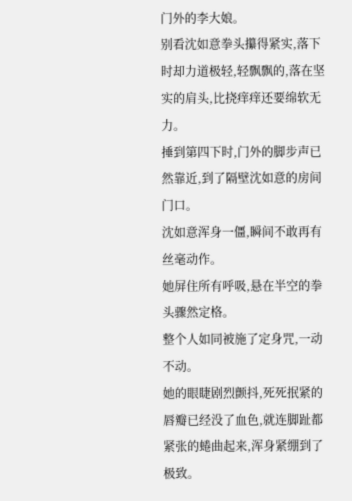门外的李大娘。
别看沈如意拳头攥得紧实,落下时却力道极轻,轻飘飘的,落在坚实的肩头,比挠痒痒还要绵软无力。
捶到第四下时,门外的脚步声已然靠近,到了隔壁沈如意的房间门口。
沈如意浑身一僵,瞬间不敢再有丝毫动作。
她屏住所有呼吸,悬在半空的拳头骤然定格。
整个人如同被施了定身咒,一动不动。
她的眼睫剧烈颤抖,死死抿紧的唇瓣已经没了血色,就连脚趾都紧张的蜷曲起来,浑身紧绷到了极致。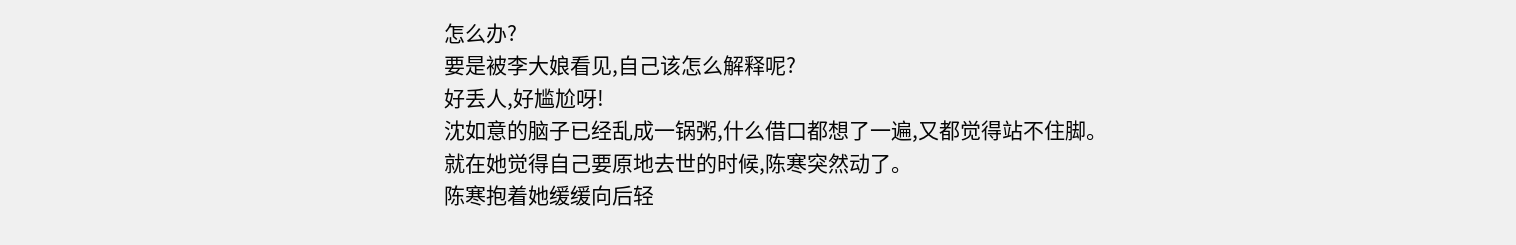怎么办?
要是被李大娘看见,自己该怎么解释呢?
好丢人,好尴尬呀!
沈如意的脑子已经乱成一锅粥,什么借口都想了一遍,又都觉得站不住脚。
就在她觉得自己要原地去世的时候,陈寒突然动了。
陈寒抱着她缓缓向后轻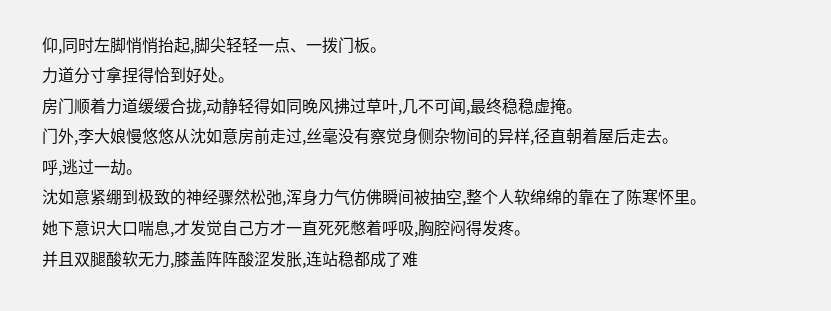仰,同时左脚悄悄抬起,脚尖轻轻一点、一拨门板。
力道分寸拿捏得恰到好处。
房门顺着力道缓缓合拢,动静轻得如同晚风拂过草叶,几不可闻,最终稳稳虚掩。
门外,李大娘慢悠悠从沈如意房前走过,丝毫没有察觉身侧杂物间的异样,径直朝着屋后走去。
呼,逃过一劫。
沈如意紧绷到极致的神经骤然松弛,浑身力气仿佛瞬间被抽空,整个人软绵绵的靠在了陈寒怀里。
她下意识大口喘息,才发觉自己方才一直死死憋着呼吸,胸腔闷得发疼。
并且双腿酸软无力,膝盖阵阵酸涩发胀,连站稳都成了难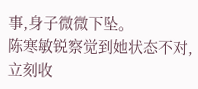事,身子微微下坠。
陈寒敏锐察觉到她状态不对,立刻收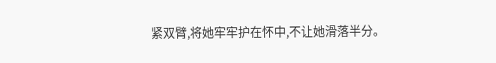紧双臂,将她牢牢护在怀中,不让她滑落半分。